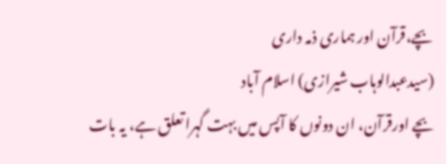بچے،قرآن اور ہماری ذمہ داری
(سیدعبدالوہاب شیرازی) اسلام آباد
بچے اورقرآن، ان دونوں کا آپس میں بہت گہرا تعلق ہے، یہ بات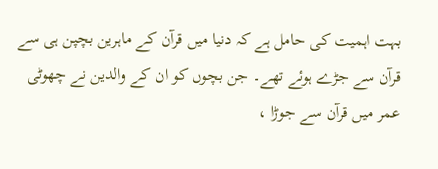بہت اہمیت کی حامل ہے کہ دنیا میں قرآن کے ماہرین بچپن ہی سے قرآن سے جڑے ہوئے تھے۔ جن بچوں کو ان کے والدین نے چھوٹی عمر میں قرآن سے جوڑا ،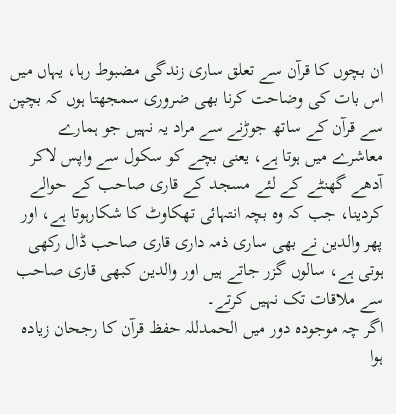ان بچوں کا قرآن سے تعلق ساری زندگی مضبوط رہا، یہاں میں اس بات کی وضاحت کرنا بھی ضروری سمجھتا ہوں کہ بچپن سے قرآن کے ساتھ جوڑنے سے مراد یہ نہیں جو ہمارے معاشرے میں ہوتا ہے، یعنی بچے کو سکول سے واپس لاکر آدھے گھنٹے کے لئے مسجد کے قاری صاحب کے حوالے کردینا، جب کہ وہ بچہ انتہائی تھکاوٹ کا شکارہوتا ہے، اور پھر والدین نے بھی ساری ذمہ داری قاری صاحب ڈال رکھی ہوتی ہے، سالوں گزر جاتے ہیں اور والدین کبھی قاری صاحب سے ملاقات تک نہیں کرتے۔
اگر چہ موجودہ دور میں الحمدللہ حفظ قرآن کا رجحان زیادہ ہوا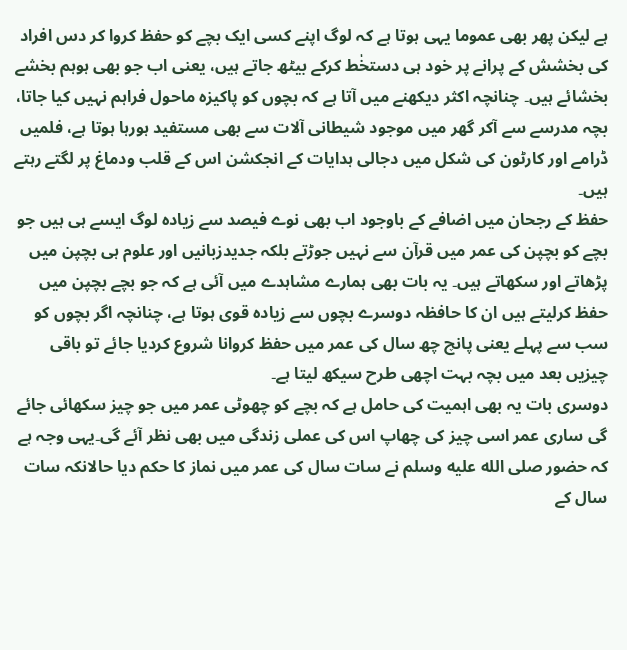ہے لیکن پھر بھی عموما یہی ہوتا ہے کہ لوگ اپنے کسی ایک بچے کو حفظ کروا کر دس افراد کی بخشش کے پرانے پر خود ہی دستخٰط کرکے بیٹھ جاتے ہیں، یعنی اب جو بھی ہوہم بخشے بخشائے ہیں۔ چنانچہ اکثر دیکھنے میں آتا ہے کہ بچوں کو پاکیزہ ماحول فراہم نہیں کیا جاتا، بچہ مدرسے سے آکر گھر میں موجود شیطانی آلات سے بھی مستفید ہورہا ہوتا ہے، فلمیں ڈرامے اور کارٹون کی شکل میں دجالی ہدایات کے انجکشن اس کے قلب ودماغ پر لگتے رہتے ہیں۔
حفظ کے رجحان میں اضافے کے باوجود اب بھی نوے فیصد سے زیادہ لوگ ایسے ہی ہیں جو بچے کو بچپن کی عمر میں قرآن سے نہیں جوڑتے بلکہ جدیدزبانیں اور علوم ہی بچپن میں پڑھاتے اور سکھاتے ہیں۔ یہ بات بھی ہمارے مشاہدے میں آئی ہے کہ جو بچے بچپن میں حفظ کرلیتے ہیں ان کا حافظہ دوسرے بچوں سے زیادہ قوی ہوتا ہے، چنانچہ اگر بچوں کو سب سے پہلے یعنی پانچ چھ سال کی عمر میں حفظ کروانا شروع کردیا جائے تو باقی چیزیں بعد میں بچہ بہت اچھی طرح سیکھ لیتا ہے۔
دوسری بات یہ بھی اہمیت کی حامل ہے کہ بچے کو چھوٹی عمر میں جو چیز سکھائی جائے گی ساری عمر اسی چیز کی چھاپ اس کی عملی زندگی میں بھی نظر آئے گی۔یہی وجہ ہے کہ حضور صلى الله عليه وسلم نے سات سال کی عمر میں نماز کا حکم دیا حالانکہ سات سال کے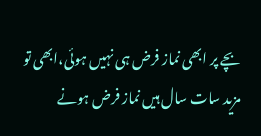بچے پر ابھی نماز فرض ہی نہیں ہوئی،ابھی تو مزید سات سال ہیں نماز فرض ہونے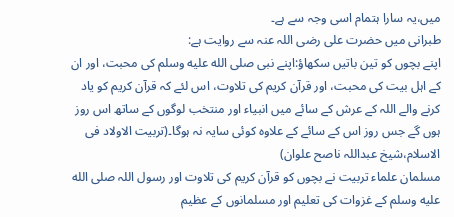میں،یہ سارا ہتمام اسی وجہ سے ہے۔
طبرانی میں حضرت علی رضی اللہ عنہ سے روایت ہے:
اپنے بچوں کو تین باتیں سکھاؤ:اپنے نبی صلى الله عليه وسلم کی محبت، اور ان کے اہل بیت کی محبت، اور قرآن کریم کی تلاوت، اس لئے کہ قرآن کریم کو یاد کرنے والے اللہ کے عرش کے سائے میں انبیاء اور منتخب لوگوں کے ساتھ اس روز ہوں گے جس روز اس کے سائے کے علاوہ کوئی سایہ نہ ہوگا۔(تربیت الاولاد فی الاسلام،شیخ عبداللہ ناصح علوان)
مسلمان علماء تربیت نے بچوں کو قرآن کریم کی تلاوت اور رسول اللہ صلى الله عليه وسلم کے غزوات کی تعلیم اور مسلمانوں کے عظیم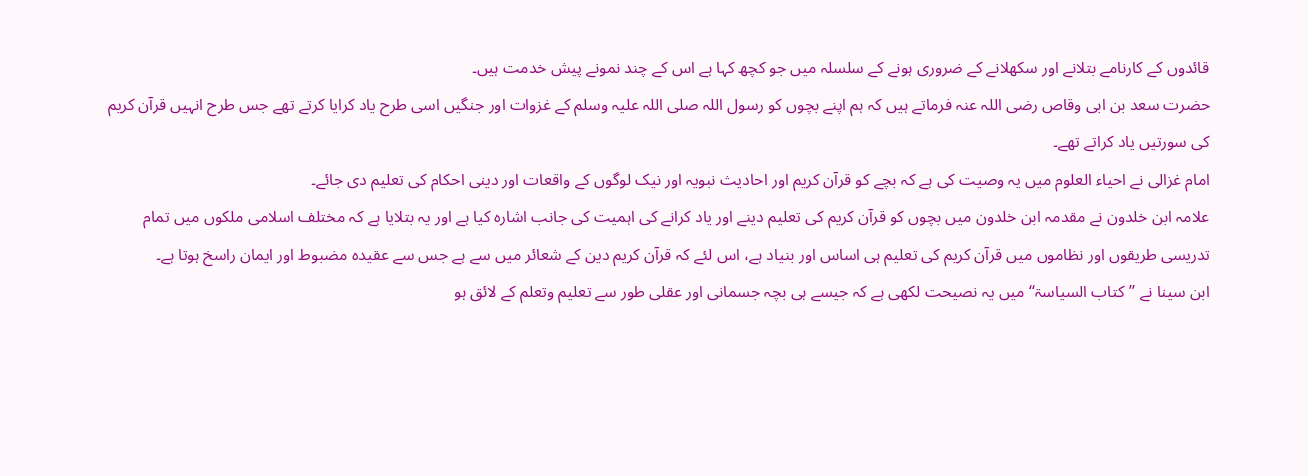قائدوں کے کارنامے بتلانے اور سکھلانے کے ضروری ہونے کے سلسلہ میں جو کچھ کہا ہے اس کے چند نمونے پیش خدمت ہیں۔
حضرت سعد بن ابی وقاص رضی اللہ عنہ فرماتے ہیں کہ ہم اپنے بچوں کو رسول اللہ صلی اللہ علیہ وسلم کے غزوات اور جنگیں اسی طرح یاد کرایا کرتے تھے جس طرح انہیں قرآن کریم کی سورتیں یاد کراتے تھے۔
امام غزالی نے احیاء العلوم میں یہ وصیت کی ہے کہ بچے کو قرآن کریم اور احادیث نبویہ اور نیک لوگوں کے واقعات اور دینی احکام کی تعلیم دی جائے۔
علامہ ابن خلدون نے مقدمہ ابن خلدون میں بچوں کو قرآن کریم کی تعلیم دینے اور یاد کرانے کی اہمیت کی جانب اشارہ کیا ہے اور یہ بتلایا ہے کہ مختلف اسلامی ملکوں میں تمام تدریسی طریقوں اور نظاموں میں قرآن کریم کی تعلیم ہی اساس اور بنیاد ہے، اس لئے کہ قرآن کریم دین کے شعائر میں سے ہے جس سے عقیدہ مضبوط اور ایمان راسخ ہوتا ہے۔
ابن سینا نے ’’کتاب السیاسۃ‘‘ میں یہ نصیحت لکھی ہے کہ جیسے ہی بچہ جسمانی اور عقلی طور سے تعلیم وتعلم کے لائق ہو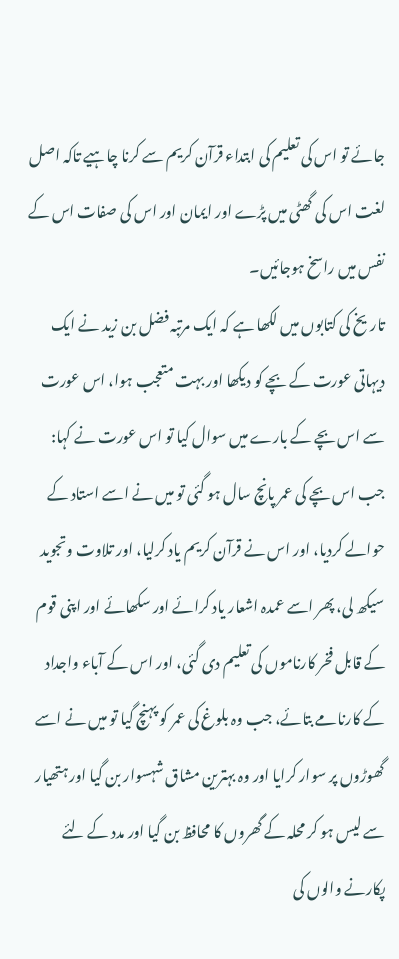جائے تو اس کی تعلیم کی ابتداء قرآن کریم سے کرنا چاہیے تاکہ اصل لغت اس کی گھٹی میں پڑے اور ایمان اور اس کی صفات اس کے نفس میں راسخ ہوجائیں۔
تاریخ کی کتابوں میں لکھا ہے کہ ایک مرتبہ فضل بن زید نے ایک دیہاتی عورت کے بچے کو دیکھا اور بہت متعجب ہوا، اس عورت سے اس بچے کے بارے میں سوال کیا تو اس عورت نے کہا: جب اس بچے کی عمر پانچ سال ہو گئی تو میں نے اسے استاد کے حوالے کردیا، اور اس نے قرآن کریم یاد کرلیا، اور تلاوت وتجوید سیکھ لی، پھر اسے عمدہ اشعار یاد کرائے اور سکھائے اور اپنی قوم کے قابل فخر کارناموں کی تعلیم دی گئی، اور اس کے آباء واجداد کے کارنامے بتائے، جب وہ بلوغ کی عمر کو پہنچ گیا تو میں نے اسے گھوڑوں پر سوار کرایا اور وہ بہترین مشاق شہسوار بن گیا اور ہتھیار سے لیس ہو کر محلہ کے گھروں کا محافظ بن گیا اور مدد کے لئے پکارنے والوں کی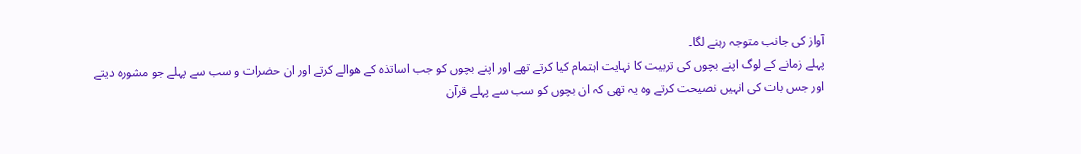آواز کی جانب متوجہ رہنے لگا۔
پہلے زمانے کے لوگ اپنے بچوں کی تربیت کا نہایت اہتمام کیا کرتے تھے اور اپنے بچوں کو جب اساتذہ کے ھوالے کرتے اور ان حضرات و سب سے پہلے جو مشورہ دیتے اور جس بات کی انہیں نصیحت کرتے وہ یہ تھی کہ ان بچوں کو سب سے پہلے قرآن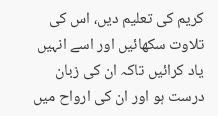کریم کی تعلیم دیں، اس کی تلاوت سکھائیں اور اسے انہیں یاد کرائیں تاکہ ان کی زبان درست ہو اور ان کی ارواح میں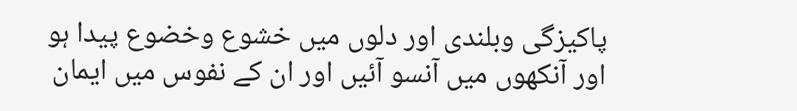پاکیزگی وبلندی اور دلوں میں خشوع وخضوع پیدا ہو اور آنکھوں میں آنسو آئیں اور ان کے نفوس میں ایمان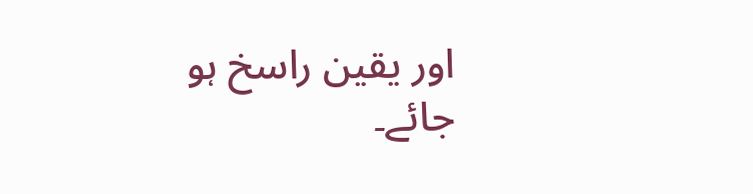اور یقین راسخ ہو جائے۔